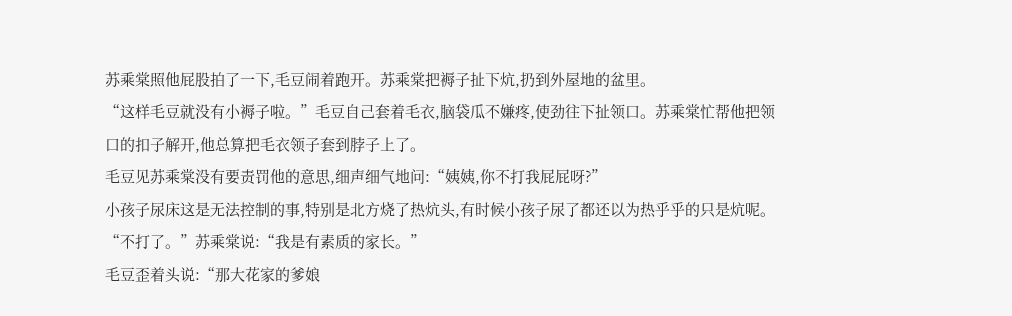苏乘棠照他屁股拍了一下,毛豆闹着跑开。苏乘棠把褥子扯下炕,扔到外屋地的盆里。
“这样毛豆就没有小褥子啦。”毛豆自己套着毛衣,脑袋瓜不嫌疼,使劲往下扯领口。苏乘棠忙帮他把领口的扣子解开,他总算把毛衣领子套到脖子上了。
毛豆见苏乘棠没有要责罚他的意思,细声细气地问:“姨姨,你不打我屁屁呀?”
小孩子尿床这是无法控制的事,特别是北方烧了热炕头,有时候小孩子尿了都还以为热乎乎的只是炕呢。
“不打了。”苏乘棠说:“我是有素质的家长。”
毛豆歪着头说:“那大花家的爹娘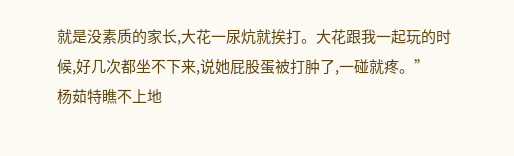就是没素质的家长,大花一尿炕就挨打。大花跟我一起玩的时候,好几次都坐不下来,说她屁股蛋被打肿了,一碰就疼。”
杨茹特瞧不上地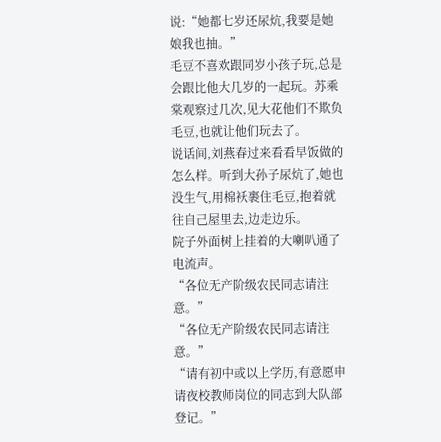说:“她都七岁还尿炕,我要是她娘我也抽。”
毛豆不喜欢跟同岁小孩子玩,总是会跟比他大几岁的一起玩。苏乘棠观察过几次,见大花他们不欺负毛豆,也就让他们玩去了。
说话间,刘燕春过来看看早饭做的怎么样。听到大孙子尿炕了,她也没生气,用棉袄裹住毛豆,抱着就往自己屋里去,边走边乐。
院子外面树上挂着的大喇叭通了电流声。
“各位无产阶级农民同志请注意。”
“各位无产阶级农民同志请注意。”
“请有初中或以上学历,有意愿申请夜校教师岗位的同志到大队部登记。”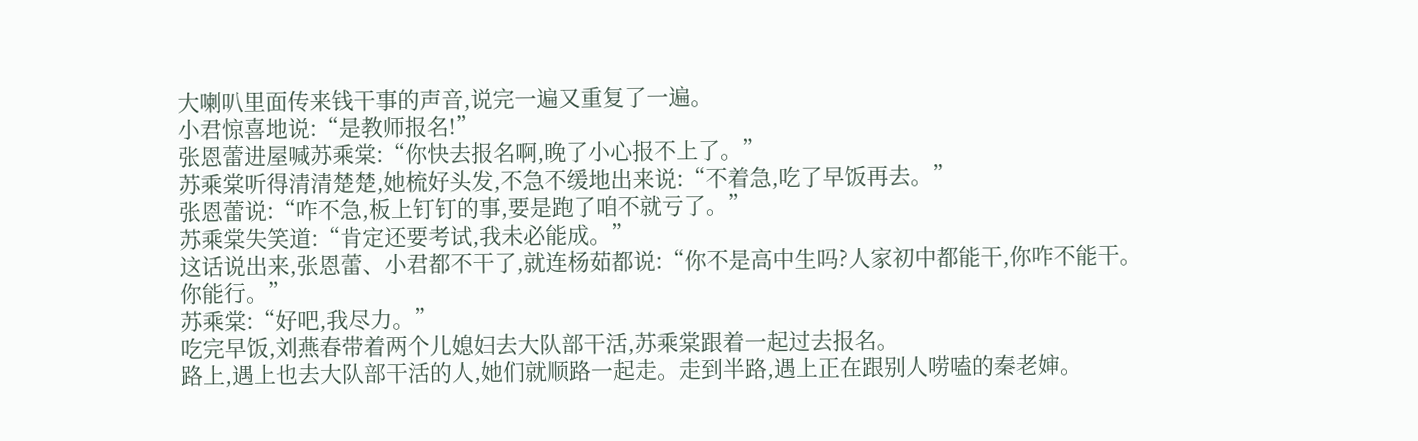大喇叭里面传来钱干事的声音,说完一遍又重复了一遍。
小君惊喜地说:“是教师报名!”
张恩蕾进屋喊苏乘棠:“你快去报名啊,晚了小心报不上了。”
苏乘棠听得清清楚楚,她梳好头发,不急不缓地出来说:“不着急,吃了早饭再去。”
张恩蕾说:“咋不急,板上钉钉的事,要是跑了咱不就亏了。”
苏乘棠失笑道:“肯定还要考试,我未必能成。”
这话说出来,张恩蕾、小君都不干了,就连杨茹都说:“你不是高中生吗?人家初中都能干,你咋不能干。你能行。”
苏乘棠:“好吧,我尽力。”
吃完早饭,刘燕春带着两个儿媳妇去大队部干活,苏乘棠跟着一起过去报名。
路上,遇上也去大队部干活的人,她们就顺路一起走。走到半路,遇上正在跟别人唠嗑的秦老婶。